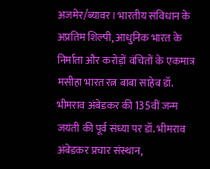अजमेर/ब्यावर। भारतीय संविधान के अप्रतिम शिल्पी, आधुनिक भारत के निर्माता और करोड़ों वंचितों के एकमात्र मसीहा भारत रत्न बाबा साहेब डॉ. भीमराव अंबेडकर की 135वीं जन्म जयंती की पूर्व संध्या पर डॉ. भीमराव अंबेडकर प्रचार संस्थान,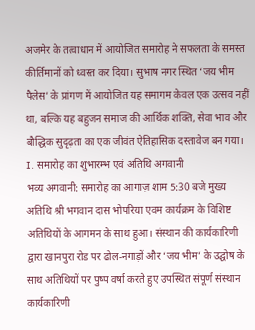अजमेर के तत्वाधान में आयोजित समारोह ने सफलता के समस्त कीर्तिमानों को ध्वस्त कर दिया। सुभाष नगर स्थित ‘जय भीम पैलेस’ के प्रांगण में आयोजित यह समागम केवल एक उत्सव नहीं था, बल्कि यह बहुजन समाज की आर्थिक शक्ति, सेवा भाव और बौद्धिक सुदृढ़ता का एक जीवंत ऐतिहासिक दस्तावेज बन गया।
I. समारोह का शुभारम्भ एवं अतिथि अगवानी
भव्य अगवानी: समारोह का आगाज़ शाम 5:30 बजे मुख्य अतिथि श्री भगवान दास भोपरिया एवम कार्यक्रम के विशिष्ट अतिथियों के आगमन के साथ हुआ। संस्थान की कार्यकारिणी द्वारा खानपुरा रोड पर ढोल-नगाड़ों और ‘जय भीम’ के उद्घोष के साथ अतिथियों पर पुष्प वर्षा करते हुए उपस्थित संपूर्ण संस्थान कार्यकारिणी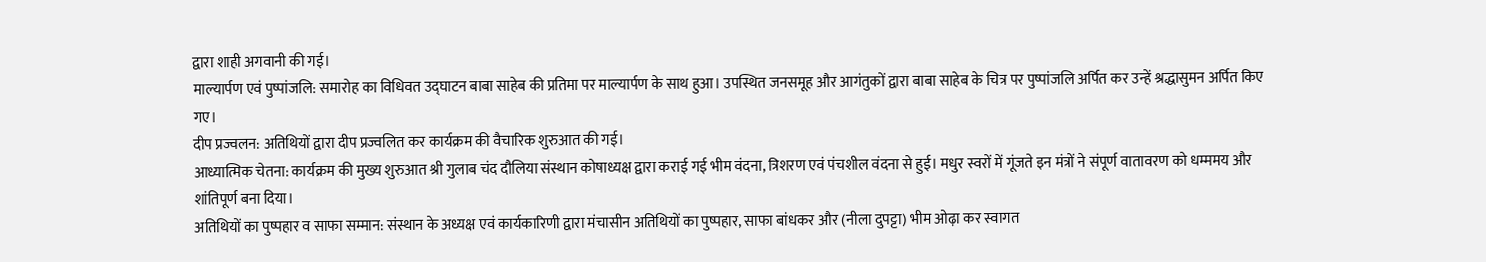द्वारा शाही अगवानी की गई।
माल्यार्पण एवं पुष्पांजलि: समारोह का विधिवत उद्घाटन बाबा साहेब की प्रतिमा पर माल्यार्पण के साथ हुआ। उपस्थित जनसमूह और आगंतुकों द्वारा बाबा साहेब के चित्र पर पुष्पांजलि अर्पित कर उन्हें श्रद्धासुमन अर्पित किए गए।
दीप प्रज्वलन: अतिथियों द्वारा दीप प्रज्वलित कर कार्यक्रम की वैचारिक शुरुआत की गई।
आध्यात्मिक चेतना: कार्यक्रम की मुख्य शुरुआत श्री गुलाब चंद दौलिया संस्थान कोषाध्यक्ष द्वारा कराई गई भीम वंदना, त्रिशरण एवं पंचशील वंदना से हुई। मधुर स्वरों में गूंजते इन मंत्रों ने संपूर्ण वातावरण को धम्ममय और शांतिपूर्ण बना दिया।
अतिथियों का पुष्पहार व साफा सम्मान: संस्थान के अध्यक्ष एवं कार्यकारिणी द्वारा मंचासीन अतिथियों का पुष्पहार, साफा बांधकर और (नीला दुपट्टा) भीम ओढ़ा कर स्वागत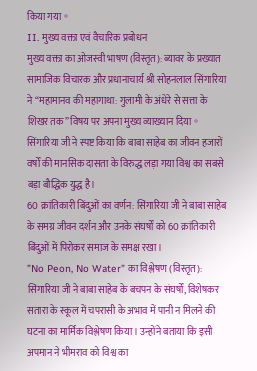किया गया。
II. मुख्य वक्ता एवं वैचारिक प्रबोधन
मुख्य वक्ता का ओजस्वी भाषण (विस्तृत): ब्यावर के प्रख्यात सामाजिक विचारक और प्रधानाचार्य श्री सोहनलाल सिंगारिया ने “महामानव की महागाथा: गुलामी के अंधेरे से सत्ता के शिखर तक” विषय पर अपना मुख्य व्याख्यान दिया。
सिंगारिया जी ने स्पष्ट किया कि बाबा साहेब का जीवन हजारों वर्षों की मानसिक दासता के विरुद्ध लड़ा गया विश्व का सबसे बड़ा बौद्धिक युद्ध है।
60 क्रांतिकारी बिंदुओं का वर्णन: सिंगारिया जी ने बाबा साहेब के समग्र जीवन दर्शन और उनके संघर्षों को 60 क्रांतिकारी बिंदुओं में पिरोकर समाज के समक्ष रखा।
”No Peon, No Water” का विश्लेषण (विस्तृत): सिंगारिया जी ने बाबा साहेब के बचपन के संघर्षों, विशेषकर सतारा के स्कूल में चपरासी के अभाव में पानी न मिलने की घटना का मार्मिक विश्लेषण किया। उन्होंने बताया कि इसी अपमान ने भीमराव को विश्व का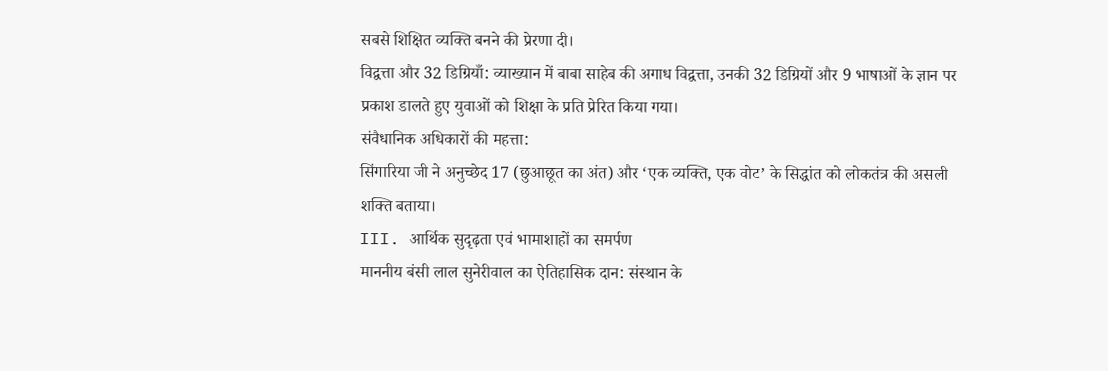सबसे शिक्षित व्यक्ति बनने की प्रेरणा दी।
विद्वत्ता और 32 डिग्रियाँ: व्याख्यान में बाबा साहेब की अगाध विद्वत्ता, उनकी 32 डिग्रियों और 9 भाषाओं के ज्ञान पर प्रकाश डालते हुए युवाओं को शिक्षा के प्रति प्रेरित किया गया।
संवैधानिक अधिकारों की महत्ता:
सिंगारिया जी ने अनुच्छेद 17 (छुआछूत का अंत) और ‘एक व्यक्ति, एक वोट’ के सिद्धांत को लोकतंत्र की असली शक्ति बताया।
III. आर्थिक सुदृढ़ता एवं भामाशाहों का समर्पण
माननीय बंसी लाल सुनेरीवाल का ऐतिहासिक दान: संस्थान के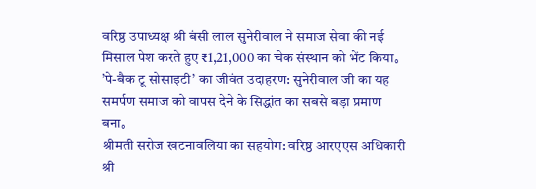वरिष्ठ उपाध्यक्ष श्री बंसी लाल सुनेरीवाल ने समाज सेवा की नई मिसाल पेश करते हुए ₹1,21,000 का चेक संस्थान को भेंट किया。
’पे-बैक टू सोसाइटी’ का जीवंत उदाहरण: सुनेरीवाल जी का यह समर्पण समाज को वापस देने के सिद्धांत का सबसे बड़ा प्रमाण बना。
श्रीमती सरोज खटनावलिया का सहयोग: वरिष्ठ आरएएस अधिकारी श्री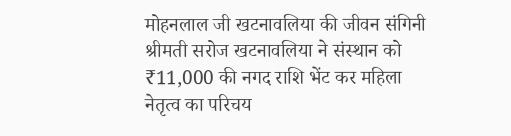मोहनलाल जी खटनावलिया की जीवन संगिनी श्रीमती सरोज खटनावलिया ने संस्थान को ₹11,000 की नगद राशि भेंट कर महिला नेतृत्व का परिचय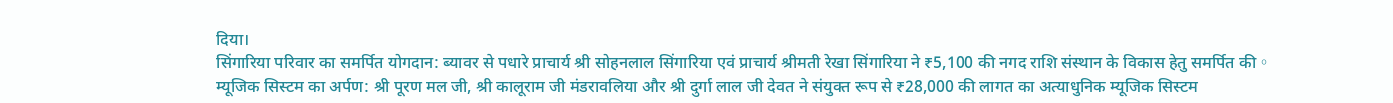दिया।
सिंगारिया परिवार का समर्पित योगदान: ब्यावर से पधारे प्राचार्य श्री सोहनलाल सिंगारिया एवं प्राचार्य श्रीमती रेखा सिंगारिया ने ₹5,100 की नगद राशि संस्थान के विकास हेतु समर्पित की。
म्यूजिक सिस्टम का अर्पण: श्री पूरण मल जी, श्री कालूराम जी मंडरावलिया और श्री दुर्गा लाल जी देवत ने संयुक्त रूप से ₹28,000 की लागत का अत्याधुनिक म्यूजिक सिस्टम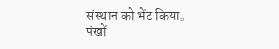संस्थान को भेंट किया。
पंखों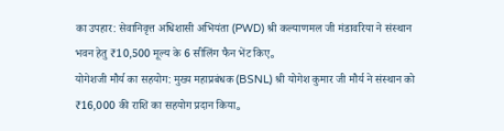का उपहार: सेवानिवृत्त अधिशासी अभियंता (PWD) श्री कल्याणमल जी मंडावरिया ने संस्थान भवन हेतु ₹10,500 मूल्य के 6 सीलिंग फैन भेंट किए。
योगेशजी मौर्य का सहयोग: मुख्य महाप्रबंधक (BSNL) श्री योगेश कुमार जी मौर्य ने संस्थान को ₹16,000 की राशि का सहयोग प्रदान किया。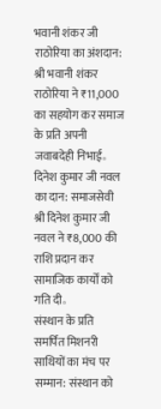भवानी शंकर जी राठोरिया का अंशदान: श्री भवानी शंकर राठोरिया ने ₹11,000 का सहयोग कर समाज के प्रति अपनी जवाबदेही निभाई。
दिनेश कुमार जी नवल का दान: समाजसेवी श्री दिनेश कुमार जी नवल ने ₹8,000 की राशि प्रदान कर सामाजिक कार्यों को गति दी。
संस्थान के प्रति समर्पित मिशनरी साथियों का मंच पर सम्मान: संस्थान को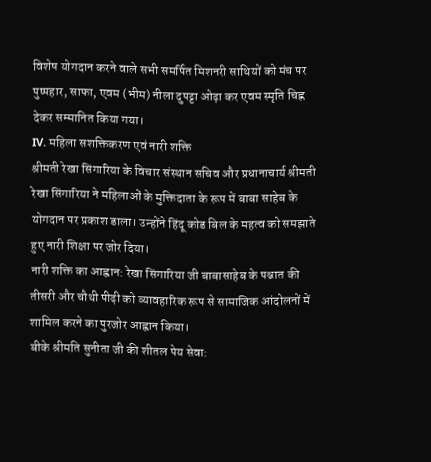विशेष योगदान करने वाले सभी समर्पित मिशनरी साथियों को मंच पर पुष्पहार, साफा, एवम (भीम) नीला दुपट्टा ओढ़ा कर एवम स्मृति चिह्न देकर सम्मानित किया गया।
IV. महिला सशक्तिकरण एवं नारी शक्ति
श्रीमती रेखा सिंगारिया के विचार संस्थान सचिव और प्रधानाचार्य श्रीमती रेखा सिंगारिया ने महिलाओं के मुक्तिदाता के रूप में बाबा साहेब के योगदान पर प्रकाश डाला। उन्होंने हिंदू कोड बिल के महत्व को समझाते हुए नारी शिक्षा पर जोर दिया।
नारी शक्ति का आह्वान: रेखा सिंगारिया जी बाबासाहेब के पश्चात की तीसरी और चौथी पीढ़ी को व्यावहारिक रूप से सामाजिक आंदोलनों में शामिल करने का पुरजोर आह्वान किया।
बीके श्रीमति सुनीता जी की शीतल पेय सेवा: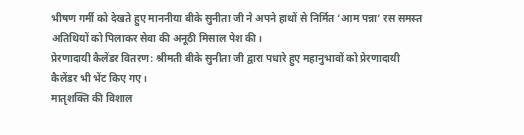भीषण गर्मी को देखते हुए माननीया बीके सुनीता जी ने अपने हाथों से निर्मित ‘आम पन्ना’ रस समस्त अतिथियों को पिलाकर सेवा की अनूठी मिसाल पेश की।
प्रेरणादायी कैलेंडर वितरण: श्रीमती बीके सुनीता जी द्वारा पधारे हुए महानुभावों को प्रेरणादायी कैलेंडर भी भेंट किए गए।
मातृशक्ति की विशाल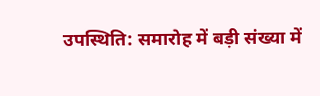उपस्थिति: समारोह में बड़ी संख्या में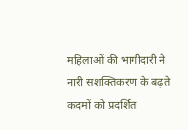महिलाओं की भागीदारी ने नारी सशक्तिकरण के बढ़ते कदमों को प्रदर्शित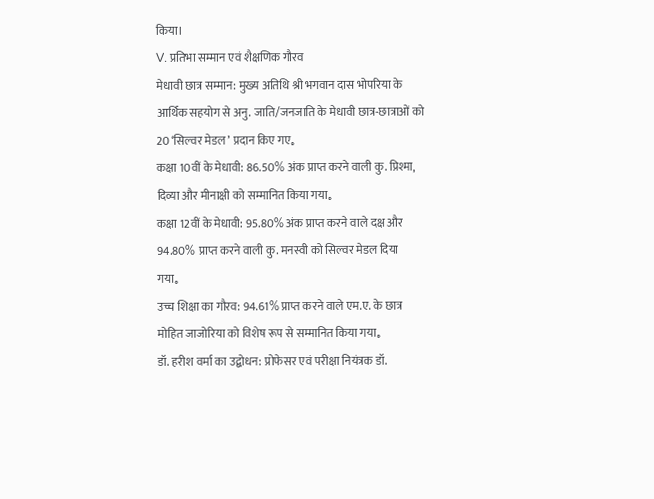किया।
V. प्रतिभा सम्मान एवं शैक्षणिक गौरव
मेधावी छात्र सम्मान: मुख्य अतिथि श्री भगवान दास भोपरिया के आर्थिक सहयोग से अनु. जाति/जनजाति के मेधावी छात्र-छात्राओं को 20 ‘सिल्वर मेडल’ प्रदान किए गए。
कक्षा 10वीं के मेधावी: 86.50% अंक प्राप्त करने वाली कु. प्रिश्मा, दिव्या और मीनाक्षी को सम्मानित किया गया。
कक्षा 12वीं के मेधावी: 95.80% अंक प्राप्त करने वाले दक्ष और 94.80% प्राप्त करने वाली कु. मनस्वी को सिल्वर मेडल दिया गया。
उच्च शिक्षा का गौरव: 94.61% प्राप्त करने वाले एम.ए. के छात्र मोहित जाजोरिया को विशेष रूप से सम्मानित किया गया。
डॉ. हरीश वर्मा का उद्बोधन: प्रोफेसर एवं परीक्षा नियंत्रक डॉ.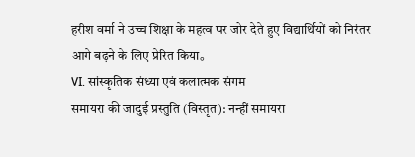हरीश वर्मा ने उच्च शिक्षा के महत्व पर जोर देते हुए विद्यार्थियों को निरंतर आगे बढ़ने के लिए प्रेरित किया。
VI. सांस्कृतिक संध्या एवं कलात्मक संगम
समायरा की जादुई प्रस्तुति (विस्तृत): नन्हीं समायरा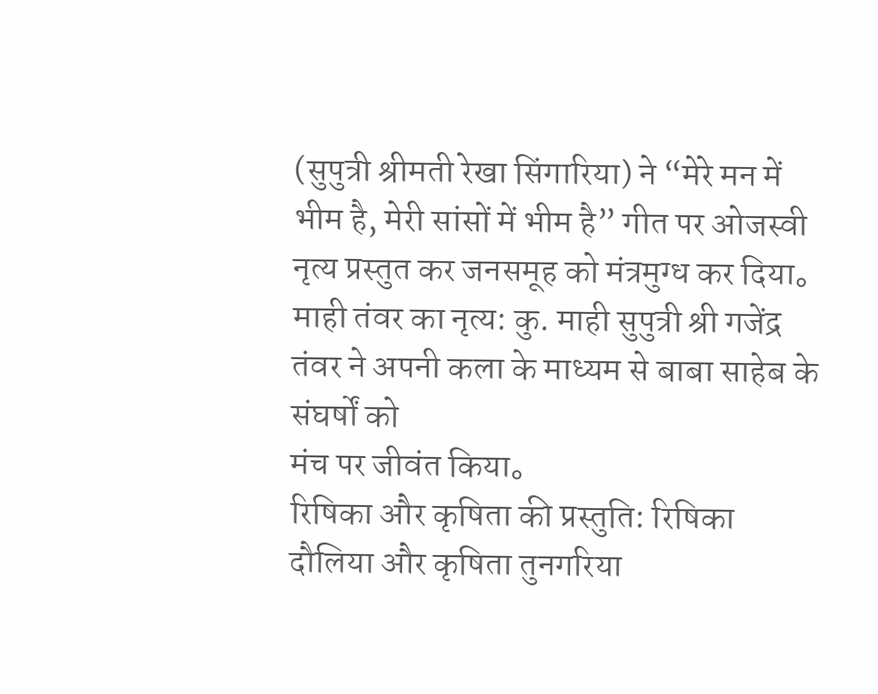(सुपुत्री श्रीमती रेखा सिंगारिया) ने “मेरे मन में भीम है, मेरी सांसों में भीम है” गीत पर ओजस्वी नृत्य प्रस्तुत कर जनसमूह को मंत्रमुग्ध कर दिया。
माही तंवर का नृत्य: कु. माही सुपुत्री श्री गजेंद्र तंवर ने अपनी कला के माध्यम से बाबा साहेब के संघर्षों को
मंच पर जीवंत किया。
रिषिका और कृषिता की प्रस्तुति: रिषिका दौलिया और कृषिता तुनगरिया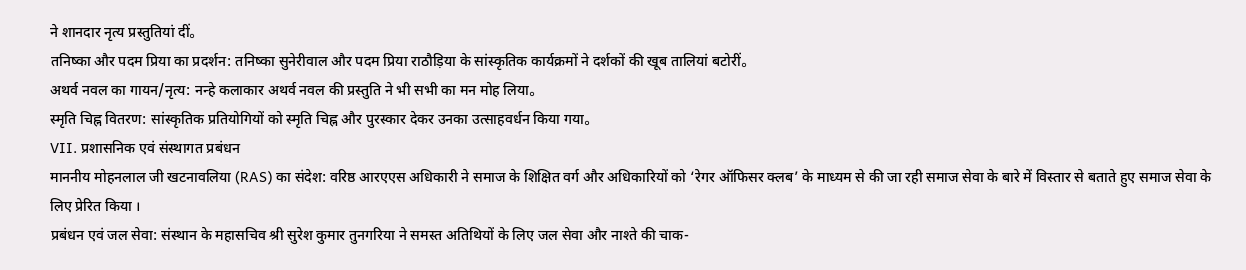ने शानदार नृत्य प्रस्तुतियां दीं。
तनिष्का और पदम प्रिया का प्रदर्शन: तनिष्का सुनेरीवाल और पदम प्रिया राठौड़िया के सांस्कृतिक कार्यक्रमों ने दर्शकों की खूब तालियां बटोरीं。
अथर्व नवल का गायन/नृत्य: नन्हे कलाकार अथर्व नवल की प्रस्तुति ने भी सभी का मन मोह लिया。
स्मृति चिह्न वितरण: सांस्कृतिक प्रतियोगियों को स्मृति चिह्न और पुरस्कार देकर उनका उत्साहवर्धन किया गया。
VII. प्रशासनिक एवं संस्थागत प्रबंधन
माननीय मोहनलाल जी खटनावलिया (RAS) का संदेश: वरिष्ठ आरएएस अधिकारी ने समाज के शिक्षित वर्ग और अधिकारियों को ‘रेगर ऑफिसर क्लब’ के माध्यम से की जा रही समाज सेवा के बारे में विस्तार से बताते हुए समाज सेवा के लिए प्रेरित किया ।
प्रबंधन एवं जल सेवा: संस्थान के महासचिव श्री सुरेश कुमार तुनगरिया ने समस्त अतिथियों के लिए जल सेवा और नाश्ते की चाक-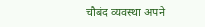चौबंद व्यवस्था अपने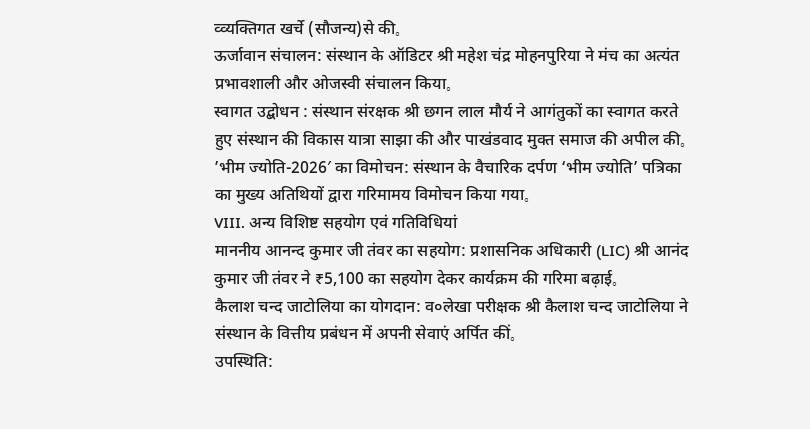व्व्यक्तिगत खर्चे (सौजन्य)से की。
ऊर्जावान संचालन: संस्थान के ऑडिटर श्री महेश चंद्र मोहनपुरिया ने मंच का अत्यंत प्रभावशाली और ओजस्वी संचालन किया。
स्वागत उद्बोधन : संस्थान संरक्षक श्री छगन लाल मौर्य ने आगंतुकों का स्वागत करते हुए संस्थान की विकास यात्रा साझा की और पाखंडवाद मुक्त समाज की अपील की。
’भीम ज्योति-2026′ का विमोचन: संस्थान के वैचारिक दर्पण ‘भीम ज्योति’ पत्रिका का मुख्य अतिथियों द्वारा गरिमामय विमोचन किया गया。
VIII. अन्य विशिष्ट सहयोग एवं गतिविधियां
माननीय आनन्द कुमार जी तंवर का सहयोग: प्रशासनिक अधिकारी (LIC) श्री आनंद कुमार जी तंवर ने ₹5,100 का सहयोग देकर कार्यक्रम की गरिमा बढ़ाई。
कैलाश चन्द जाटोलिया का योगदान: व०लेखा परीक्षक श्री कैलाश चन्द जाटोलिया ने संस्थान के वित्तीय प्रबंधन में अपनी सेवाएं अर्पित कीं。
उपस्थिति: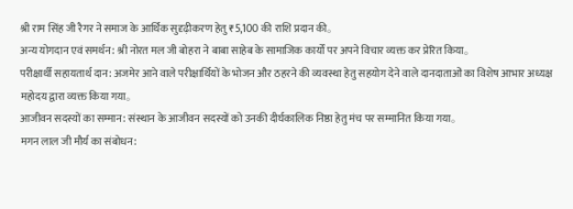श्री राम सिंह जी रैगर ने समाज के आर्थिक सुदृढ़ीकरण हेतु ₹5,100 की राशि प्रदान की。
अन्य योगदान एवं समर्थन: श्री नोरत मल जी बोहरा ने बाबा साहेब के सामाजिक कार्यों पर अपने विचार व्यक्त कर प्रेरित किया。
परीक्षार्थी सहायतार्थ दान: अजमेर आने वाले परीक्षार्थियों के भोजन और ठहरने की व्यवस्था हेतु सहयोग देने वाले दानदाताओं का विशेष आभार अध्यक्ष महोदय द्वारा व्यक्त किया गया。
आजीवन सदस्यों का सम्मान: संस्थान के आजीवन सदस्यों को उनकी दीर्घकालिक निष्ठा हेतु मंच पर सम्मानित किया गया。
मगन लाल जी मौर्य का संबोधन: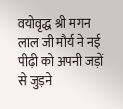वयोवृद्ध श्री मगन लाल जी मौर्य ने नई पीढ़ी को अपनी जड़ों से जुड़ने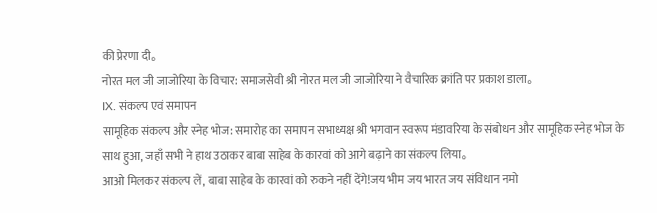की प्रेरणा दी。
नोरत मल जी जाजोरिया के विचार: समाजसेवी श्री नोरत मल जी जाजोरिया ने वैचारिक क्रांति पर प्रकाश डाला。
IX. संकल्प एवं समापन
सामूहिक संकल्प और स्नेह भोज: समारोह का समापन सभाध्यक्ष श्री भगवान स्वरूप मंडावरिया के संबोधन और सामूहिक स्नेह भोज के साथ हुआ, जहाँ सभी ने हाथ उठाकर बाबा साहेब के कारवां को आगे बढ़ाने का संकल्प लिया。
आओ मिलकर संकल्प लें, बाबा साहेब के कारवां को रुकने नहीं देंगे!जय भीम जय भारत जय संविधान नमो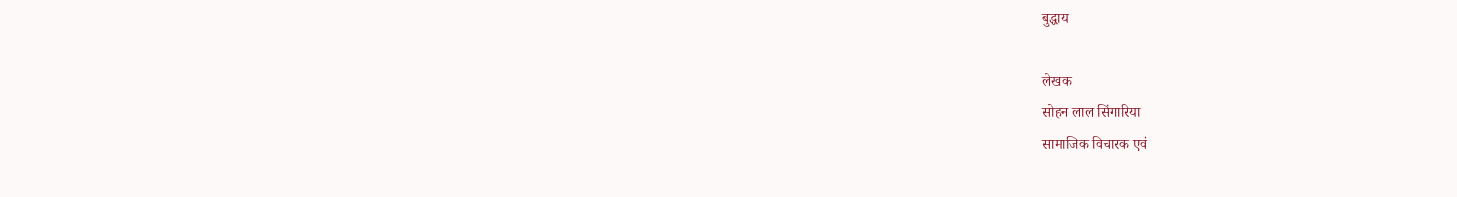बुद्धाय

लेखक
सोहन लाल सिंगारिया
सामाजिक विचारक एवं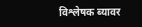विश्लेषक ब्यावर